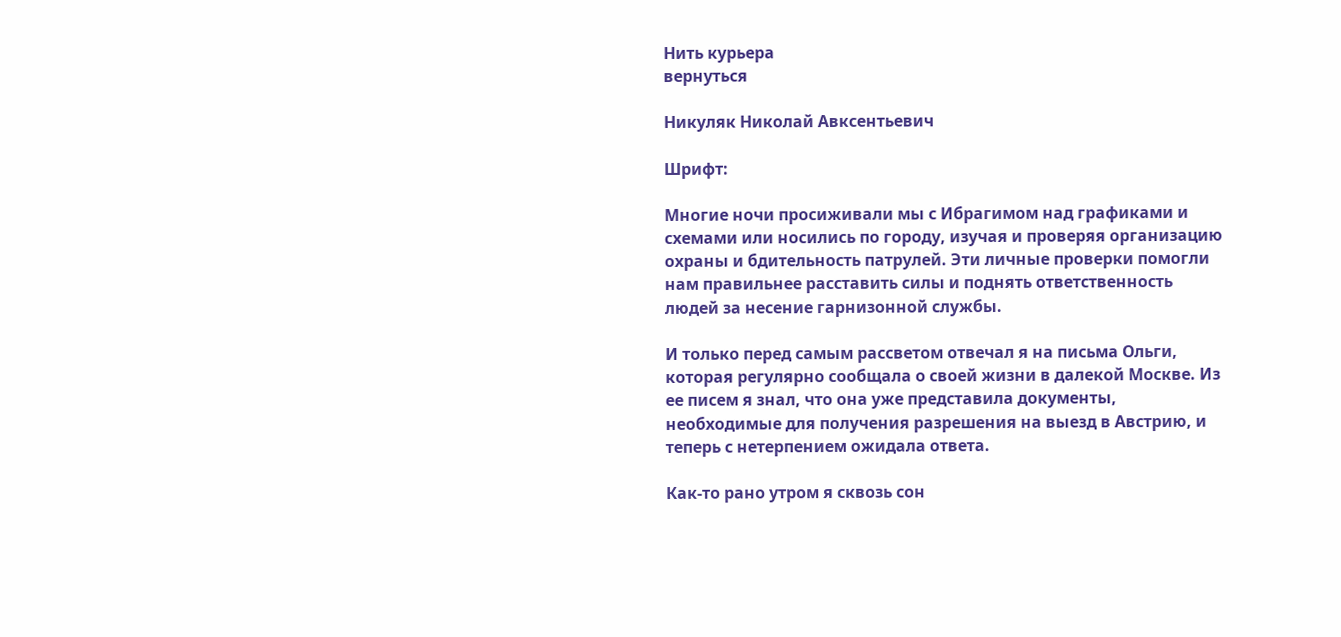Нить курьера
вернуться

Никуляк Николай Авксентьевич

Шрифт:

Многие ночи просиживали мы с Ибрагимом над графиками и схемами или носились по городу, изучая и проверяя организацию охраны и бдительность патрулей. Эти личные проверки помогли нам правильнее расставить силы и поднять ответственность людей за несение гарнизонной службы.

И только перед самым рассветом отвечал я на письма Ольги, которая регулярно сообщала о своей жизни в далекой Москве. Из ее писем я знал, что она уже представила документы, необходимые для получения разрешения на выезд в Австрию, и теперь с нетерпением ожидала ответа.

Как-то рано утром я сквозь сон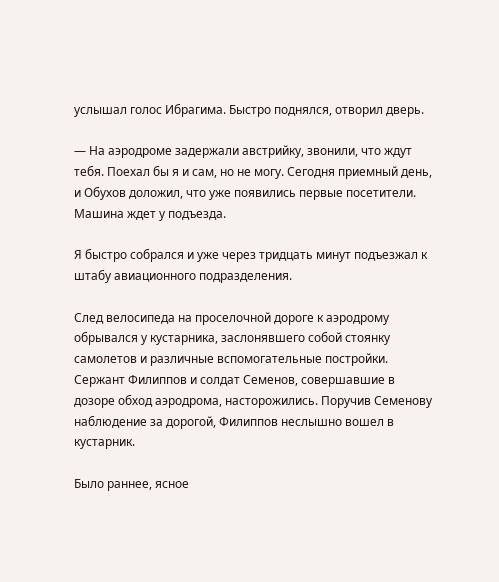услышал голос Ибрагима. Быстро поднялся, отворил дверь.

— На аэродроме задержали австрийку, звонили, что ждут тебя. Поехал бы я и сам, но не могу. Сегодня приемный день, и Обухов доложил, что уже появились первые посетители. Машина ждет у подъезда.

Я быстро собрался и уже через тридцать минут подъезжал к штабу авиационного подразделения.

След велосипеда на проселочной дороге к аэродрому обрывался у кустарника, заслонявшего собой стоянку самолетов и различные вспомогательные постройки. Сержант Филиппов и солдат Семенов, совершавшие в дозоре обход аэродрома, насторожились. Поручив Семенову наблюдение за дорогой, Филиппов неслышно вошел в кустарник.

Было раннее, ясное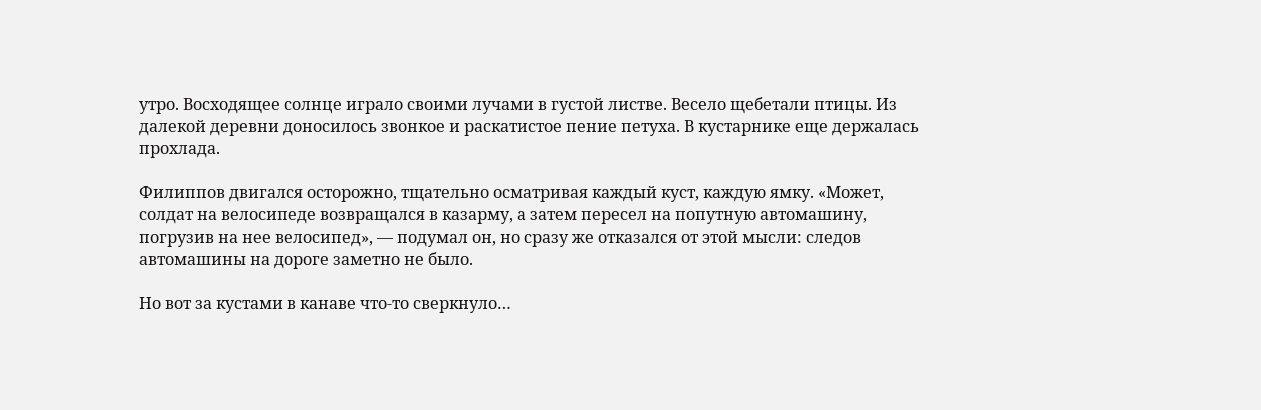утро. Восходящее солнце играло своими лучами в густой листве. Весело щебетали птицы. Из далекой деревни доносилось звонкое и раскатистое пение петуха. В кустарнике еще держалась прохлада.

Филиппов двигался осторожно, тщательно осматривая каждый куст, каждую ямку. «Может, солдат на велосипеде возвращался в казарму, а затем пересел на попутную автомашину, погрузив на нее велосипед», — подумал он, но сразу же отказался от этой мысли: следов автомашины на дороге заметно не было.

Но вот за кустами в канаве что-то сверкнуло…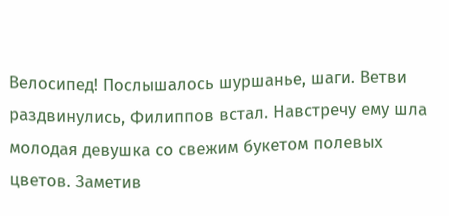Велосипед! Послышалось шуршанье, шаги. Ветви раздвинулись, Филиппов встал. Навстречу ему шла молодая девушка со свежим букетом полевых цветов. Заметив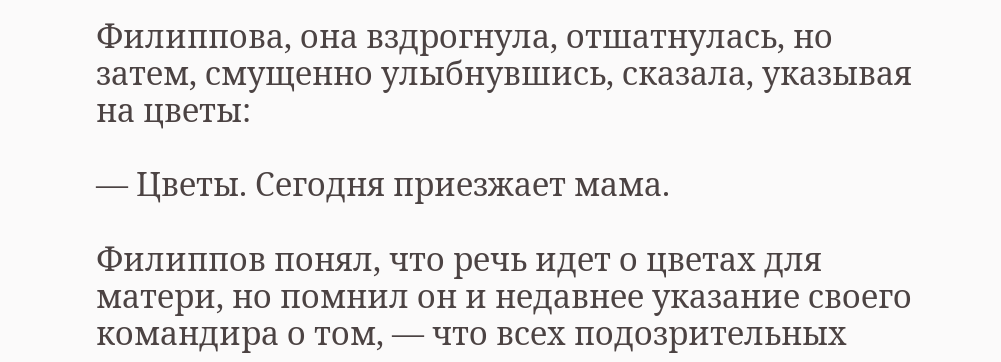Филиппова, она вздрогнула, отшатнулась, но затем, смущенно улыбнувшись, сказала, указывая на цветы:

— Цветы. Сегодня приезжает мама.

Филиппов понял, что речь идет о цветах для матери, но помнил он и недавнее указание своего командира о том, — что всех подозрительных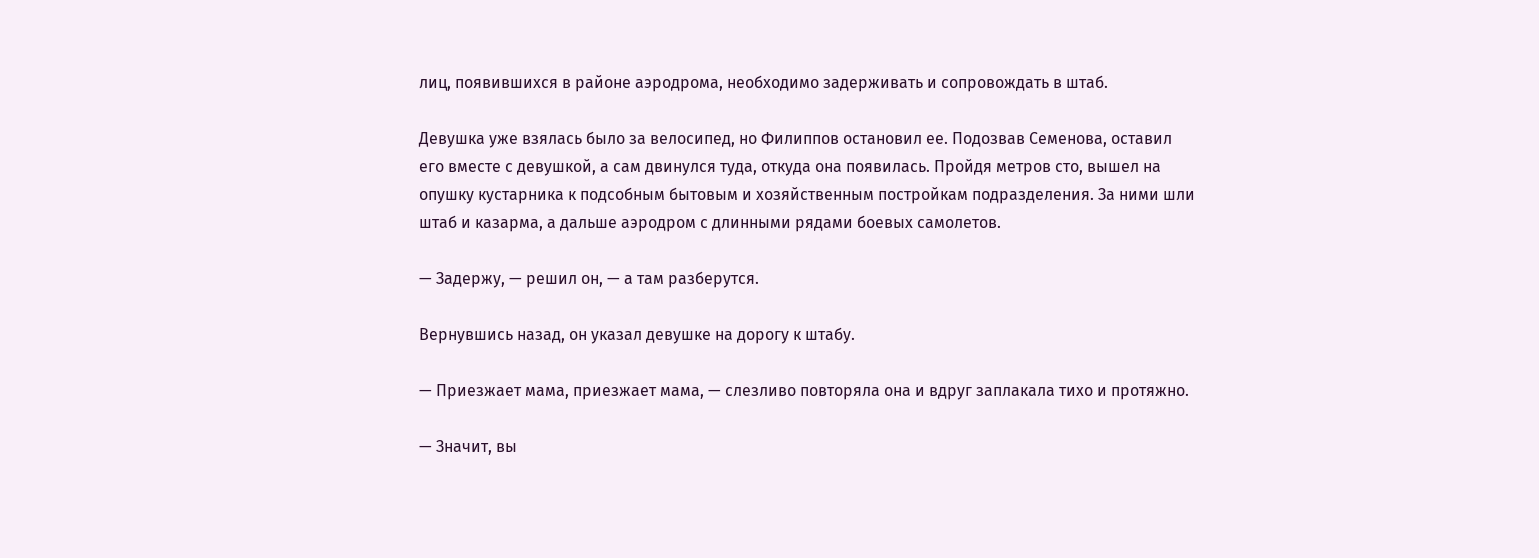лиц, появившихся в районе аэродрома, необходимо задерживать и сопровождать в штаб.

Девушка уже взялась было за велосипед, но Филиппов остановил ее. Подозвав Семенова, оставил его вместе с девушкой, а сам двинулся туда, откуда она появилась. Пройдя метров сто, вышел на опушку кустарника к подсобным бытовым и хозяйственным постройкам подразделения. За ними шли штаб и казарма, а дальше аэродром с длинными рядами боевых самолетов.

— Задержу, — решил он, — а там разберутся.

Вернувшись назад, он указал девушке на дорогу к штабу.

— Приезжает мама, приезжает мама, — слезливо повторяла она и вдруг заплакала тихо и протяжно.

— Значит, вы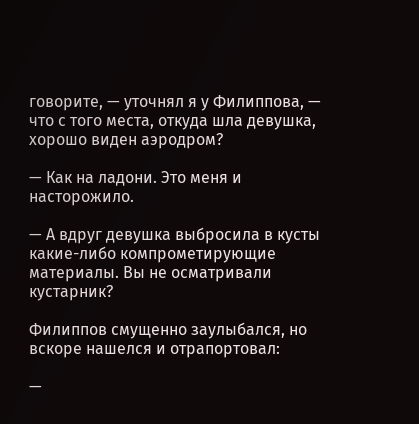говорите, — уточнял я у Филиппова, — что с того места, откуда шла девушка, хорошо виден аэродром?

— Как на ладони. Это меня и насторожило.

— А вдруг девушка выбросила в кусты какие-либо компрометирующие материалы. Вы не осматривали кустарник?

Филиппов смущенно заулыбался, но вскоре нашелся и отрапортовал:

—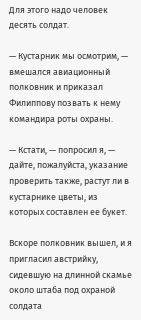Для этого надо человек десять солдат.

— Кустарник мы осмотрим, — вмешался авиационный полковник и приказал Филиппову позвать к нему командира роты охраны.

— Кстати, — попросил я, — дайте, пожалуйста, указание проверить также, растут ли в кустарнике цветы, из которых составлен ее букет.

Вскоре полковник вышел, и я пригласил австрийку, сидевшую на длинной скамье около штаба под охраной солдата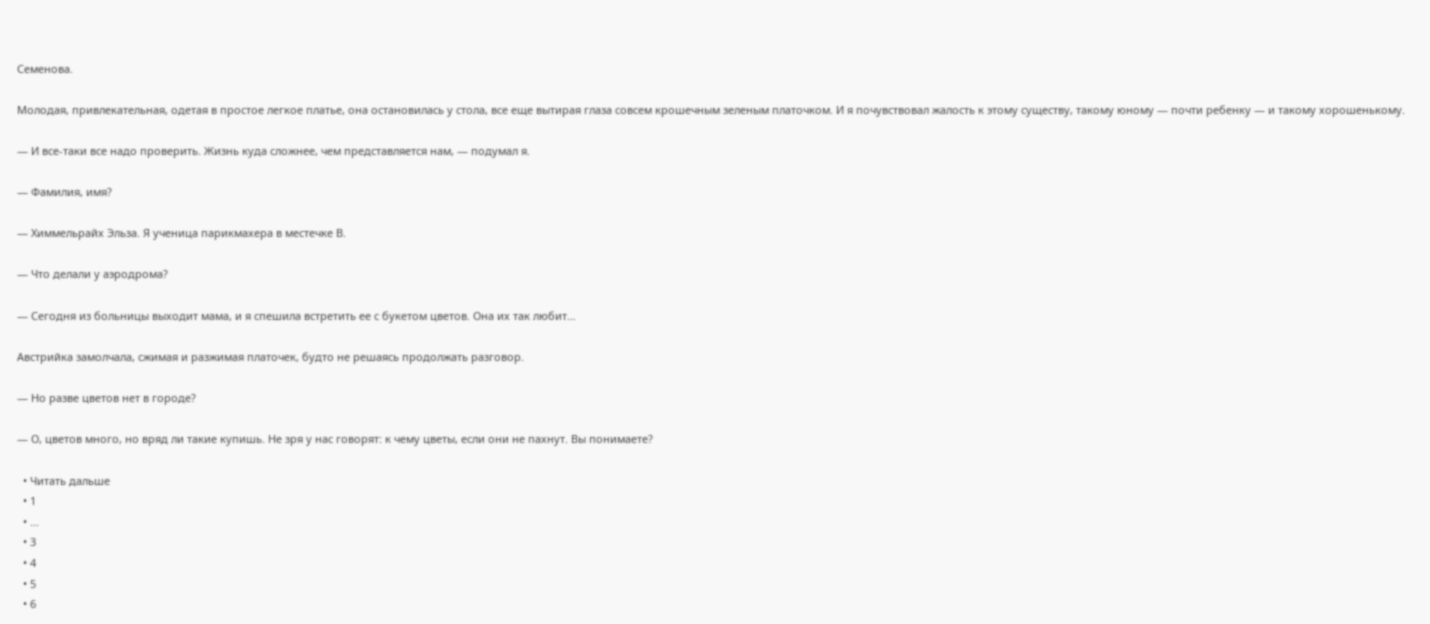Семенова.

Молодая, привлекательная, одетая в простое легкое платье, она остановилась у стола, все еще вытирая глаза совсем крошечным зеленым платочком. И я почувствовал жалость к этому существу, такому юному — почти ребенку — и такому хорошенькому.

— И все-таки все надо проверить. Жизнь куда сложнее, чем представляется нам, — подумал я.

— Фамилия, имя?

— Химмельрайх Эльза. Я ученица парикмахера в местечке В.

— Что делали у аэродрома?

— Сегодня из больницы выходит мама, и я спешила встретить ее с букетом цветов. Она их так любит…

Австрийка замолчала, сжимая и разжимая платочек, будто не решаясь продолжать разговор.

— Но разве цветов нет в городе?

— О, цветов много, но вряд ли такие купишь. Не зря у нас говорят: к чему цветы, если они не пахнут. Вы понимаете?

  • Читать дальше
  • 1
  • ...
  • 3
  • 4
  • 5
  • 6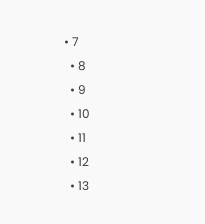• 7
  • 8
  • 9
  • 10
  • 11
  • 12
  • 13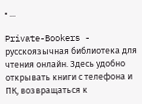• ...

Private-Bookers - русскоязычная библиотека для чтения онлайн. Здесь удобно открывать книги с телефона и ПК, возвращаться к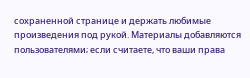сохраненной странице и держать любимые произведения под рукой. Материалы добавляются пользователями; если считаете, что ваши права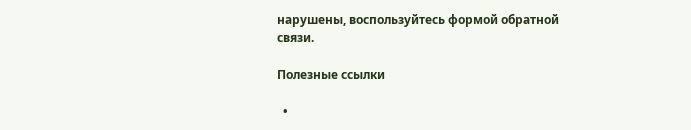нарушены, воспользуйтесь формой обратной связи.

Полезные ссылки

  •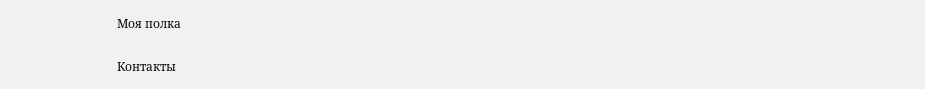Моя полка

Контакты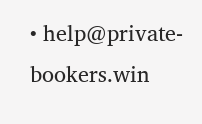• help@private-bookers.win